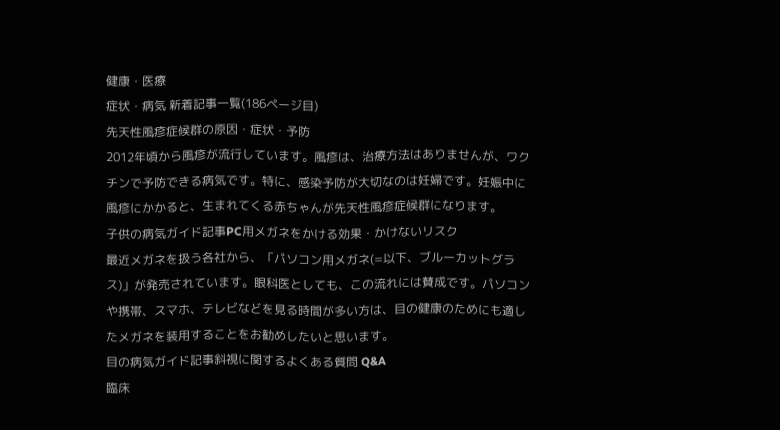健康・医療
症状・病気 新着記事一覧(186ページ目)
先天性風疹症候群の原因・症状・予防
2012年頃から風疹が流行しています。風疹は、治療方法はありませんが、ワクチンで予防できる病気です。特に、感染予防が大切なのは妊婦です。妊娠中に風疹にかかると、生まれてくる赤ちゃんが先天性風疹症候群になります。
子供の病気ガイド記事PC用メガネをかける効果・かけないリスク
最近メガネを扱う各社から、「パソコン用メガネ(=以下、ブルーカットグラス)」が発売されています。眼科医としても、この流れには賛成です。パソコンや携帯、スマホ、テレビなどを見る時間が多い方は、目の健康のためにも適したメガネを装用することをお勧めしたいと思います。
目の病気ガイド記事斜視に関するよくある質問 Q&A
臨床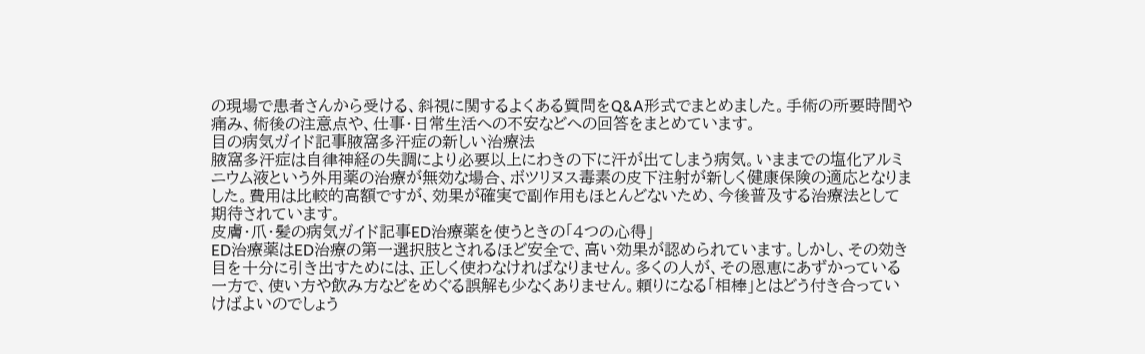の現場で患者さんから受ける、斜視に関するよくある質問をQ&A形式でまとめました。手術の所要時間や痛み、術後の注意点や、仕事・日常生活への不安などへの回答をまとめています。
目の病気ガイド記事腋窩多汗症の新しい治療法
腋窩多汗症は自律神経の失調により必要以上にわきの下に汗が出てしまう病気。いままでの塩化アルミニウム液という外用薬の治療が無効な場合、ボツリヌス毒素の皮下注射が新しく健康保険の適応となりました。費用は比較的高額ですが、効果が確実で副作用もほとんどないため、今後普及する治療法として期待されています。
皮膚・爪・髪の病気ガイド記事ED治療薬を使うときの「4つの心得」
ED治療薬はED治療の第一選択肢とされるほど安全で、高い効果が認められています。しかし、その効き目を十分に引き出すためには、正しく使わなければなりません。多くの人が、その恩恵にあずかっている一方で、使い方や飲み方などをめぐる誤解も少なくありません。頼りになる「相棒」とはどう付き合っていけばよいのでしょう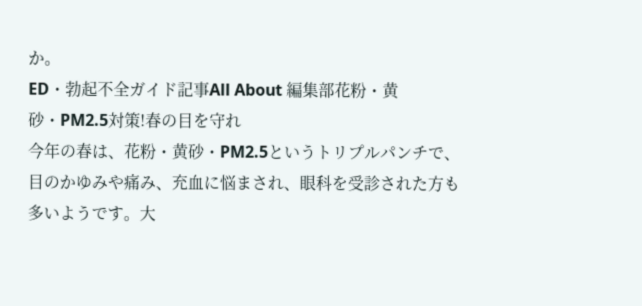か。
ED・勃起不全ガイド記事All About 編集部花粉・黄砂・PM2.5対策!春の目を守れ
今年の春は、花粉・黄砂・PM2.5というトリプルパンチで、目のかゆみや痛み、充血に悩まされ、眼科を受診された方も多いようです。大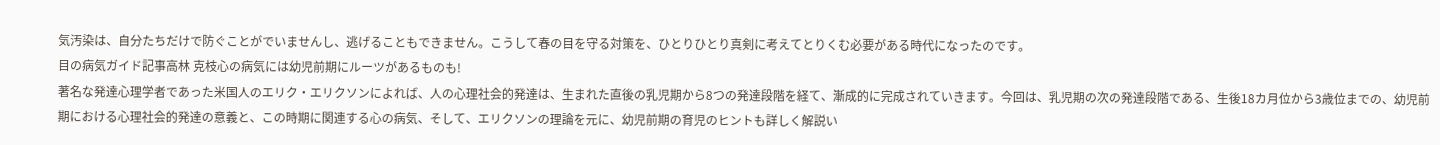気汚染は、自分たちだけで防ぐことがでいませんし、逃げることもできません。こうして春の目を守る対策を、ひとりひとり真剣に考えてとりくむ必要がある時代になったのです。
目の病気ガイド記事高林 克枝心の病気には幼児前期にルーツがあるものも!
著名な発達心理学者であった米国人のエリク・エリクソンによれば、人の心理社会的発達は、生まれた直後の乳児期から8つの発達段階を経て、漸成的に完成されていきます。今回は、乳児期の次の発達段階である、生後18カ月位から3歳位までの、幼児前期における心理社会的発達の意義と、この時期に関連する心の病気、そして、エリクソンの理論を元に、幼児前期の育児のヒントも詳しく解説い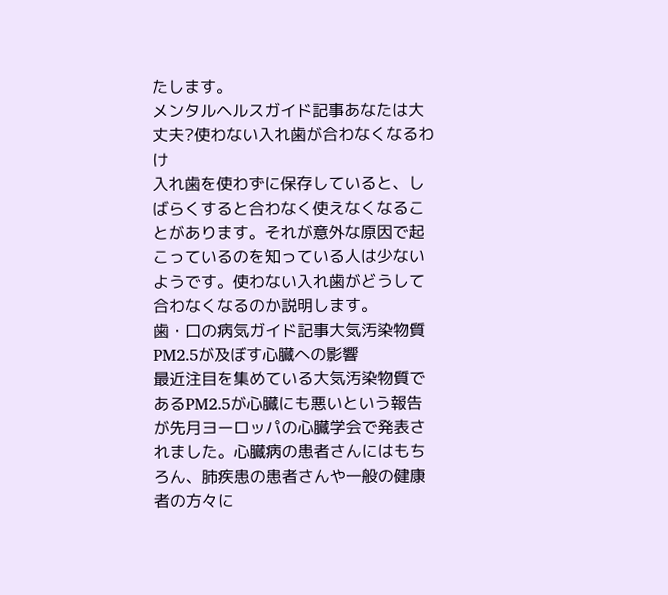たします。
メンタルヘルスガイド記事あなたは大丈夫?使わない入れ歯が合わなくなるわけ
入れ歯を使わずに保存していると、しばらくすると合わなく使えなくなることがあります。それが意外な原因で起こっているのを知っている人は少ないようです。使わない入れ歯がどうして合わなくなるのか説明します。
歯・口の病気ガイド記事大気汚染物質PM2.5が及ぼす心臓への影響
最近注目を集めている大気汚染物質であるPM2.5が心臓にも悪いという報告が先月ヨーロッパの心臓学会で発表されました。心臓病の患者さんにはもちろん、肺疾患の患者さんや一般の健康者の方々に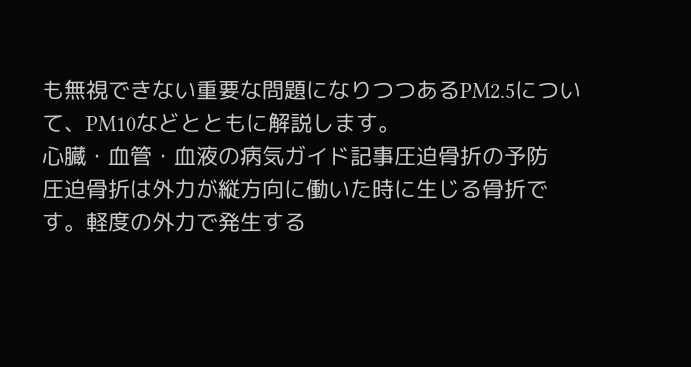も無視できない重要な問題になりつつあるPM2.5について、PM10などとともに解説します。
心臓・血管・血液の病気ガイド記事圧迫骨折の予防
圧迫骨折は外力が縦方向に働いた時に生じる骨折です。軽度の外力で発生する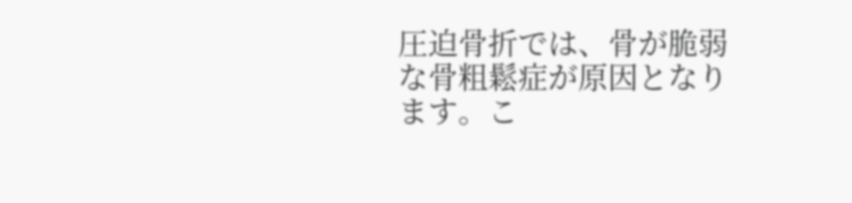圧迫骨折では、骨が脆弱な骨粗鬆症が原因となります。こ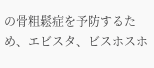の骨粗鬆症を予防するため、エビスタ、ビスホスホ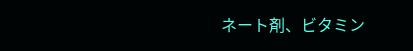ネート剤、ビタミン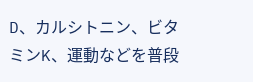D、カルシトニン、ビタミンK、運動などを普段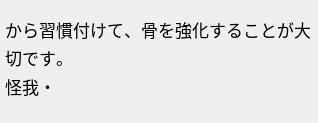から習慣付けて、骨を強化することが大切です。
怪我・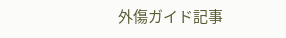外傷ガイド記事